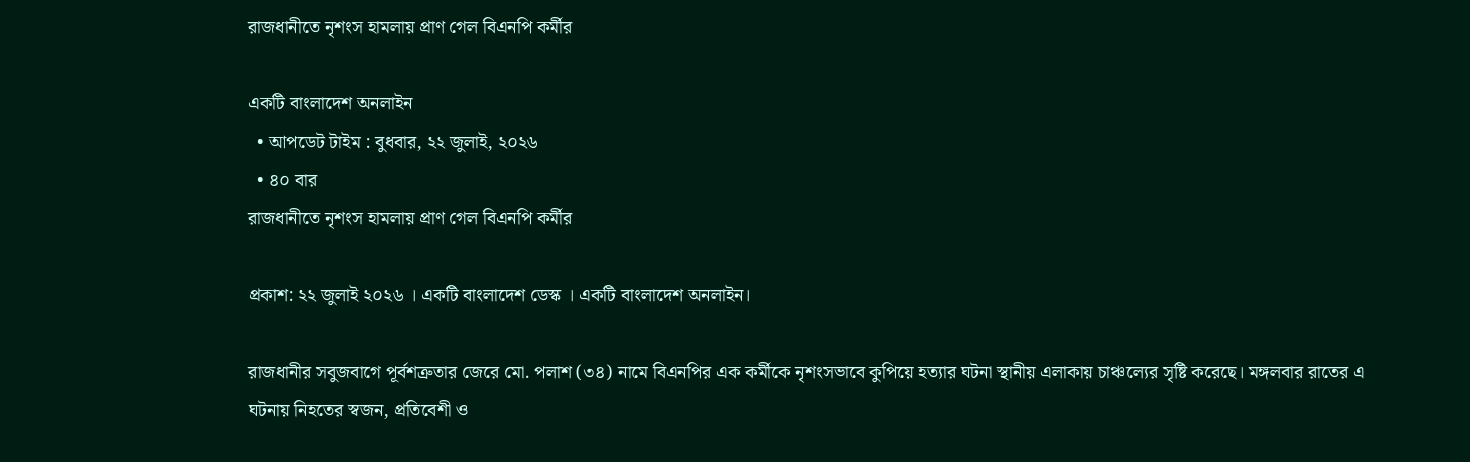রাজধানীতে নৃশংস হামলায় প্রাণ গেল বিএনপি কর্মীর

একটি বাংলাদেশ অনলাইন
  • আপডেট টাইম : বুধবার, ২২ জুলাই, ২০২৬
  • ৪০ বার
রাজধানীতে নৃশংস হামলায় প্রাণ গেল বিএনপি কর্মীর

প্রকাশ: ২২ জুলাই ২০২৬ । একটি বাংলাদেশ ডেস্ক । একটি বাংলাদেশ অনলাইন।

রাজধানীর সবুজবাগে পূর্বশত্রুতার জেরে মো. পলাশ (৩৪) নামে বিএনপির এক কর্মীকে নৃশংসভাবে কুপিয়ে হত্যার ঘটনা স্থানীয় এলাকায় চাঞ্চল্যের সৃষ্টি করেছে। মঙ্গলবার রাতের এ ঘটনায় নিহতের স্বজন, প্রতিবেশী ও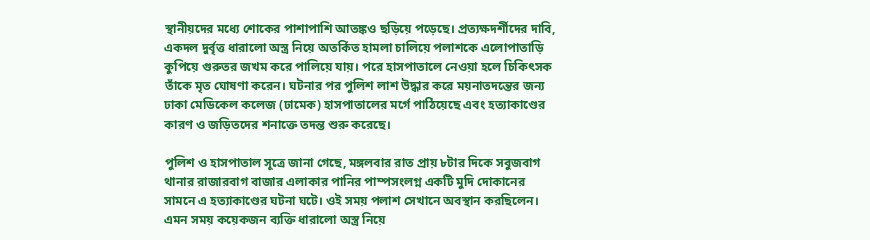স্থানীয়দের মধ্যে শোকের পাশাপাশি আতঙ্কও ছড়িয়ে পড়েছে। প্রত্যক্ষদর্শীদের দাবি, একদল দুর্বৃত্ত ধারালো অস্ত্র নিয়ে অতর্কিত হামলা চালিয়ে পলাশকে এলোপাতাড়ি কুপিয়ে গুরুতর জখম করে পালিয়ে যায়। পরে হাসপাতালে নেওয়া হলে চিকিৎসক তাঁকে মৃত ঘোষণা করেন। ঘটনার পর পুলিশ লাশ উদ্ধার করে ময়নাতদন্তের জন্য ঢাকা মেডিকেল কলেজ (ঢামেক) হাসপাতালের মর্গে পাঠিয়েছে এবং হত্যাকাণ্ডের কারণ ও জড়িতদের শনাক্তে তদন্ত শুরু করেছে।

পুলিশ ও হাসপাতাল সূত্রে জানা গেছে, মঙ্গলবার রাত প্রায় ৮টার দিকে সবুজবাগ থানার রাজারবাগ বাজার এলাকার পানির পাম্পসংলগ্ন একটি মুদি দোকানের সামনে এ হত্যাকাণ্ডের ঘটনা ঘটে। ওই সময় পলাশ সেখানে অবস্থান করছিলেন। এমন সময় কয়েকজন ব্যক্তি ধারালো অস্ত্র নিয়ে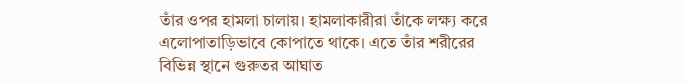তাঁর ওপর হামলা চালায়। হামলাকারীরা তাঁকে লক্ষ্য করে এলোপাতাড়িভাবে কোপাতে থাকে। এতে তাঁর শরীরের বিভিন্ন স্থানে গুরুতর আঘাত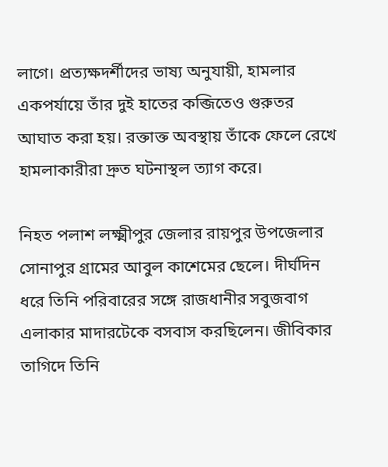লাগে। প্রত্যক্ষদর্শীদের ভাষ্য অনুযায়ী, হামলার একপর্যায়ে তাঁর দুই হাতের কব্জিতেও গুরুতর আঘাত করা হয়। রক্তাক্ত অবস্থায় তাঁকে ফেলে রেখে হামলাকারীরা দ্রুত ঘটনাস্থল ত্যাগ করে।

নিহত পলাশ লক্ষ্মীপুর জেলার রায়পুর উপজেলার সোনাপুর গ্রামের আবুল কাশেমের ছেলে। দীর্ঘদিন ধরে তিনি পরিবারের সঙ্গে রাজধানীর সবুজবাগ এলাকার মাদারটেকে বসবাস করছিলেন। জীবিকার তাগিদে তিনি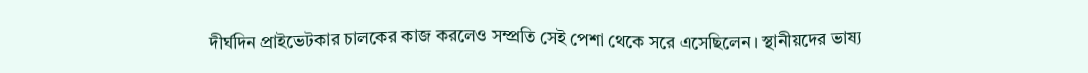দীর্ঘদিন প্রাইভেটকার চালকের কাজ করলেও সম্প্রতি সেই পেশা থেকে সরে এসেছিলেন। স্থানীয়দের ভাষ্য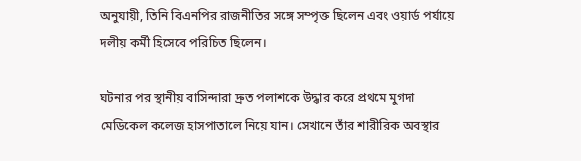অনুযায়ী, তিনি বিএনপির রাজনীতির সঙ্গে সম্পৃক্ত ছিলেন এবং ওয়ার্ড পর্যায়ে দলীয় কর্মী হিসেবে পরিচিত ছিলেন।

ঘটনার পর স্থানীয় বাসিন্দারা দ্রুত পলাশকে উদ্ধার করে প্রথমে মুগদা মেডিকেল কলেজ হাসপাতালে নিয়ে যান। সেখানে তাঁর শারীরিক অবস্থার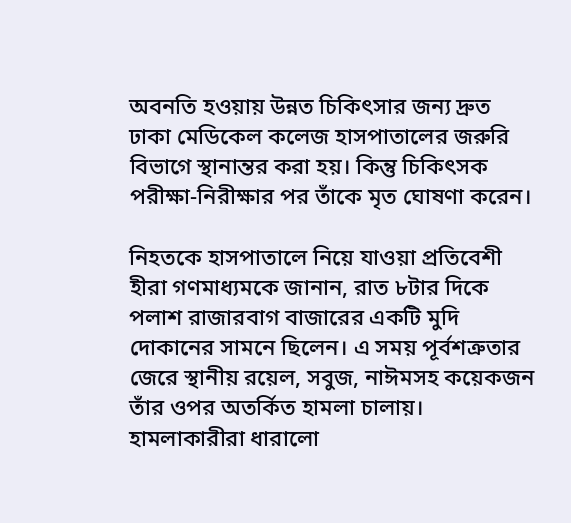অবনতি হওয়ায় উন্নত চিকিৎসার জন্য দ্রুত ঢাকা মেডিকেল কলেজ হাসপাতালের জরুরি বিভাগে স্থানান্তর করা হয়। কিন্তু চিকিৎসক পরীক্ষা-নিরীক্ষার পর তাঁকে মৃত ঘোষণা করেন।

নিহতকে হাসপাতালে নিয়ে যাওয়া প্রতিবেশী হীরা গণমাধ্যমকে জানান, রাত ৮টার দিকে পলাশ রাজারবাগ বাজারের একটি মুদি দোকানের সামনে ছিলেন। এ সময় পূর্বশত্রুতার জেরে স্থানীয় রয়েল, সবুজ, নাঈমসহ কয়েকজন তাঁর ওপর অতর্কিত হামলা চালায়। হামলাকারীরা ধারালো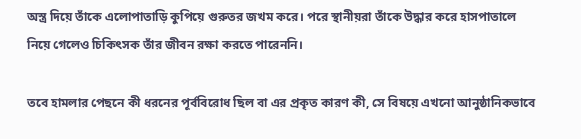অস্ত্র দিয়ে তাঁকে এলোপাতাড়ি কুপিয়ে গুরুতর জখম করে। পরে স্থানীয়রা তাঁকে উদ্ধার করে হাসপাতালে নিয়ে গেলেও চিকিৎসক তাঁর জীবন রক্ষা করতে পারেননি।

তবে হামলার পেছনে কী ধরনের পূর্ববিরোধ ছিল বা এর প্রকৃত কারণ কী, সে বিষয়ে এখনো আনুষ্ঠানিকভাবে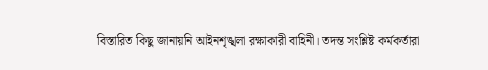বিস্তারিত কিছু জানায়নি আইনশৃঙ্খলা রক্ষাকারী বাহিনী। তদন্ত সংশ্লিষ্ট কর্মকর্তারা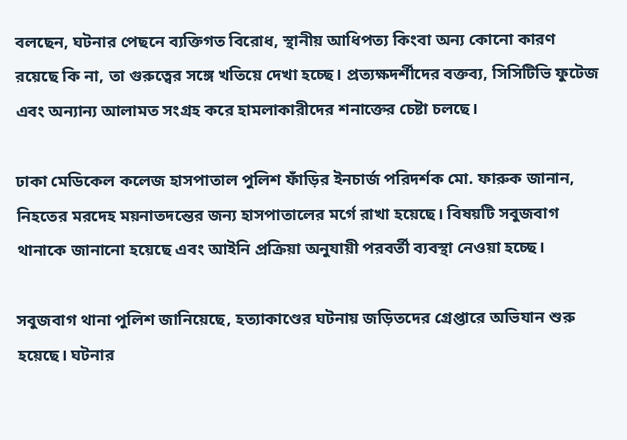বলছেন, ঘটনার পেছনে ব্যক্তিগত বিরোধ, স্থানীয় আধিপত্য কিংবা অন্য কোনো কারণ রয়েছে কি না, তা গুরুত্বের সঙ্গে খতিয়ে দেখা হচ্ছে। প্রত্যক্ষদর্শীদের বক্তব্য, সিসিটিভি ফুটেজ এবং অন্যান্য আলামত সংগ্রহ করে হামলাকারীদের শনাক্তের চেষ্টা চলছে।

ঢাকা মেডিকেল কলেজ হাসপাতাল পুলিশ ফাঁড়ির ইনচার্জ পরিদর্শক মো. ফারুক জানান, নিহতের মরদেহ ময়নাতদন্তের জন্য হাসপাতালের মর্গে রাখা হয়েছে। বিষয়টি সবুজবাগ থানাকে জানানো হয়েছে এবং আইনি প্রক্রিয়া অনুযায়ী পরবর্তী ব্যবস্থা নেওয়া হচ্ছে।

সবুজবাগ থানা পুলিশ জানিয়েছে, হত্যাকাণ্ডের ঘটনায় জড়িতদের গ্রেপ্তারে অভিযান শুরু হয়েছে। ঘটনার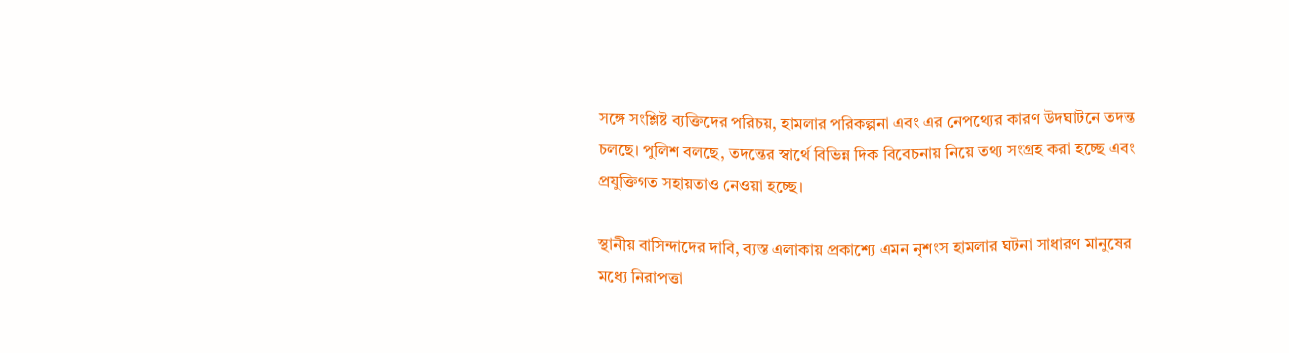সঙ্গে সংশ্লিষ্ট ব্যক্তিদের পরিচয়, হামলার পরিকল্পনা এবং এর নেপথ্যের কারণ উদঘাটনে তদন্ত চলছে। পুলিশ বলছে, তদন্তের স্বার্থে বিভিন্ন দিক বিবেচনায় নিয়ে তথ্য সংগ্রহ করা হচ্ছে এবং প্রযুক্তিগত সহায়তাও নেওয়া হচ্ছে।

স্থানীয় বাসিন্দাদের দাবি, ব্যস্ত এলাকায় প্রকাশ্যে এমন নৃশংস হামলার ঘটনা সাধারণ মানুষের মধ্যে নিরাপত্তা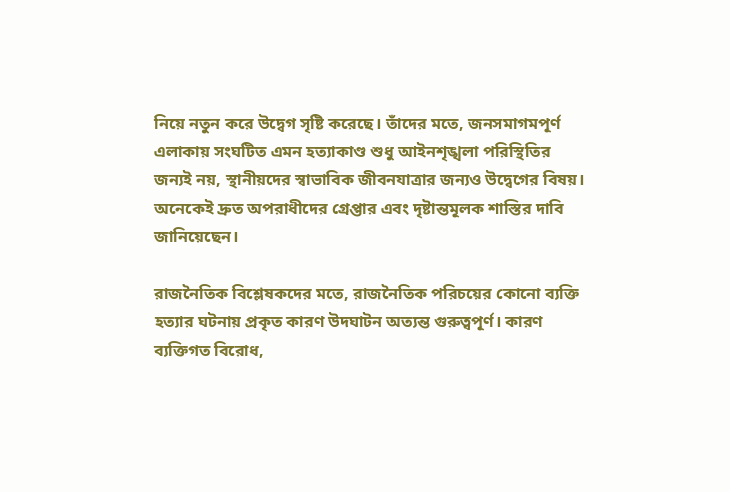নিয়ে নতুন করে উদ্বেগ সৃষ্টি করেছে। তাঁদের মতে, জনসমাগমপূর্ণ এলাকায় সংঘটিত এমন হত্যাকাণ্ড শুধু আইনশৃঙ্খলা পরিস্থিতির জন্যই নয়, স্থানীয়দের স্বাভাবিক জীবনযাত্রার জন্যও উদ্বেগের বিষয়। অনেকেই দ্রুত অপরাধীদের গ্রেপ্তার এবং দৃষ্টান্তমূলক শাস্তির দাবি জানিয়েছেন।

রাজনৈতিক বিশ্লেষকদের মতে, রাজনৈতিক পরিচয়ের কোনো ব্যক্তি হত্যার ঘটনায় প্রকৃত কারণ উদঘাটন অত্যন্ত গুরুত্বপূর্ণ। কারণ ব্যক্তিগত বিরোধ,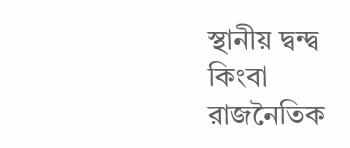স্থানীয় দ্বন্দ্ব কিংবা রাজনৈতিক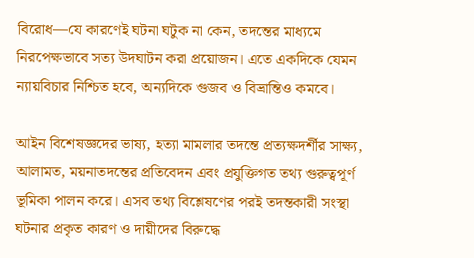বিরোধ—যে কারণেই ঘটনা ঘটুক না কেন, তদন্তের মাধ্যমে নিরপেক্ষভাবে সত্য উদঘাটন করা প্রয়োজন। এতে একদিকে যেমন ন্যায়বিচার নিশ্চিত হবে, অন্যদিকে গুজব ও বিভ্রান্তিও কমবে।

আইন বিশেষজ্ঞদের ভাষ্য, হত্যা মামলার তদন্তে প্রত্যক্ষদর্শীর সাক্ষ্য, আলামত, ময়নাতদন্তের প্রতিবেদন এবং প্রযুক্তিগত তথ্য গুরুত্বপূর্ণ ভূমিকা পালন করে। এসব তথ্য বিশ্লেষণের পরই তদন্তকারী সংস্থা ঘটনার প্রকৃত কারণ ও দায়ীদের বিরুদ্ধে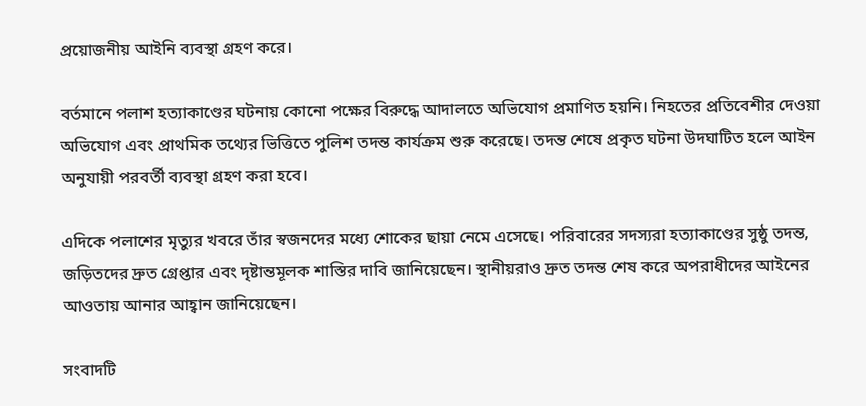প্রয়োজনীয় আইনি ব্যবস্থা গ্রহণ করে।

বর্তমানে পলাশ হত্যাকাণ্ডের ঘটনায় কোনো পক্ষের বিরুদ্ধে আদালতে অভিযোগ প্রমাণিত হয়নি। নিহতের প্রতিবেশীর দেওয়া অভিযোগ এবং প্রাথমিক তথ্যের ভিত্তিতে পুলিশ তদন্ত কার্যক্রম শুরু করেছে। তদন্ত শেষে প্রকৃত ঘটনা উদঘাটিত হলে আইন অনুযায়ী পরবর্তী ব্যবস্থা গ্রহণ করা হবে।

এদিকে পলাশের মৃত্যুর খবরে তাঁর স্বজনদের মধ্যে শোকের ছায়া নেমে এসেছে। পরিবারের সদস্যরা হত্যাকাণ্ডের সুষ্ঠু তদন্ত, জড়িতদের দ্রুত গ্রেপ্তার এবং দৃষ্টান্তমূলক শাস্তির দাবি জানিয়েছেন। স্থানীয়রাও দ্রুত তদন্ত শেষ করে অপরাধীদের আইনের আওতায় আনার আহ্বান জানিয়েছেন।

সংবাদটি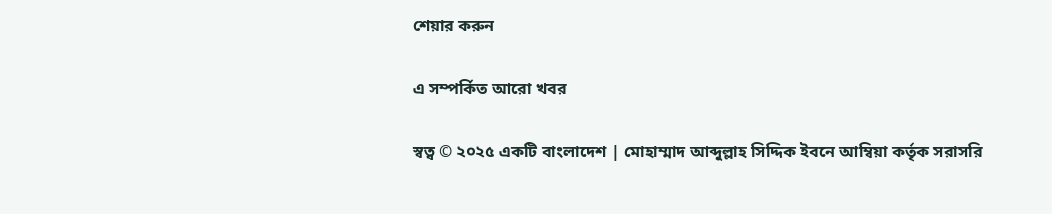শেয়ার করুন

এ সম্পর্কিত আরো খবর

স্বত্ব © ২০২৫ একটি বাংলাদেশ | মোহাম্মাদ আব্দুল্লাহ সিদ্দিক ইবনে আম্বিয়া কর্তৃক সরাসরি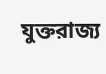যুক্তরাজ্য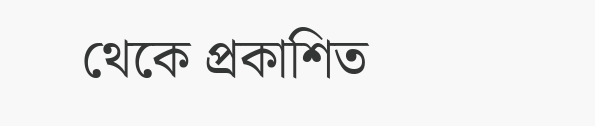থেকে প্রকাশিত